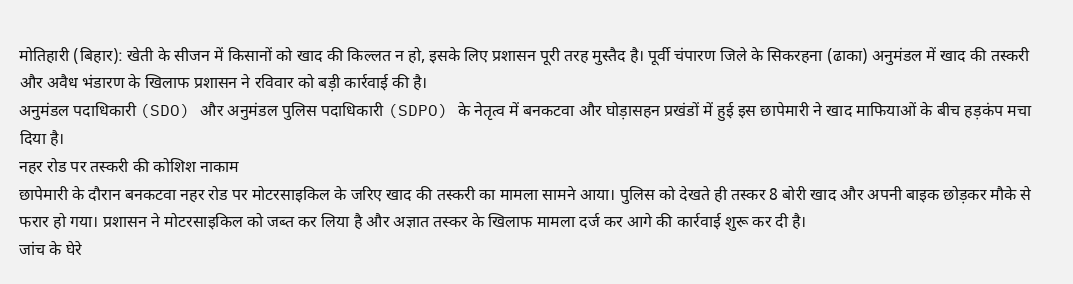मोतिहारी (बिहार): खेती के सीजन में किसानों को खाद की किल्लत न हो, इसके लिए प्रशासन पूरी तरह मुस्तैद है। पूर्वी चंपारण जिले के सिकरहना (ढाका) अनुमंडल में खाद की तस्करी और अवैध भंडारण के खिलाफ प्रशासन ने रविवार को बड़ी कार्रवाई की है।
अनुमंडल पदाधिकारी (SDO) और अनुमंडल पुलिस पदाधिकारी (SDPO) के नेतृत्व में बनकटवा और घोड़ासहन प्रखंडों में हुई इस छापेमारी ने खाद माफियाओं के बीच हड़कंप मचा दिया है।
नहर रोड पर तस्करी की कोशिश नाकाम
छापेमारी के दौरान बनकटवा नहर रोड पर मोटरसाइकिल के जरिए खाद की तस्करी का मामला सामने आया। पुलिस को देखते ही तस्कर 8 बोरी खाद और अपनी बाइक छोड़कर मौके से फरार हो गया। प्रशासन ने मोटरसाइकिल को जब्त कर लिया है और अज्ञात तस्कर के खिलाफ मामला दर्ज कर आगे की कार्रवाई शुरू कर दी है।
जांच के घेरे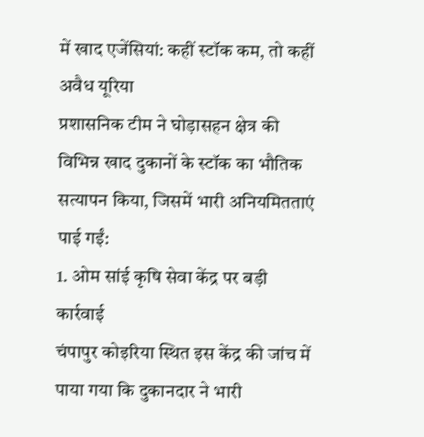में खाद एजेंसियां: कहीं स्टॉक कम, तो कहीं अवैध यूरिया
प्रशासनिक टीम ने घोड़ासहन क्षेत्र की विभिन्न खाद दुकानों के स्टॉक का भौतिक सत्यापन किया, जिसमें भारी अनियमितताएं पाई गईं:
1. ओम सांई कृषि सेवा केंद्र पर बड़ी कार्रवाई
चंपापुर कोइरिया स्थित इस केंद्र की जांच में पाया गया कि दुकानदार ने भारी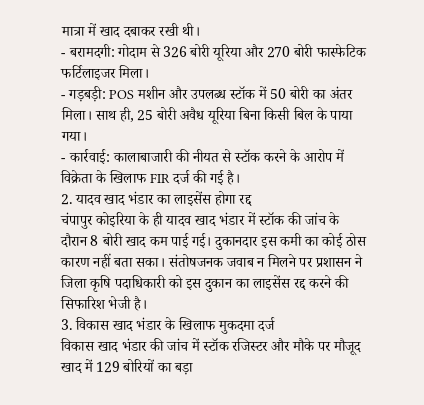मात्रा में खाद दबाकर रखी थी।
- बरामदगी: गोदाम से 326 बोरी यूरिया और 270 बोरी फास्फेटिक फर्टिलाइजर मिला।
- गड़बड़ी: POS मशीन और उपलब्ध स्टॉक में 50 बोरी का अंतर मिला। साथ ही, 25 बोरी अवैध यूरिया बिना किसी बिल के पाया गया।
- कार्रवाई: कालाबाजारी की नीयत से स्टॉक करने के आरोप में विक्रेता के खिलाफ FIR दर्ज की गई है।
2. यादव खाद भंडार का लाइसेंस होगा रद्द
चंपापुर कोइरिया के ही यादव खाद भंडार में स्टॉक की जांच के दौरान 8 बोरी खाद कम पाई गई। दुकानदार इस कमी का कोई ठोस कारण नहीं बता सका। संतोषजनक जवाब न मिलने पर प्रशासन ने जिला कृषि पदाधिकारी को इस दुकान का लाइसेंस रद्द करने की सिफारिश भेजी है।
3. विकास खाद भंडार के खिलाफ मुकदमा दर्ज
विकास खाद भंडार की जांच में स्टॉक रजिस्टर और मौके पर मौजूद खाद में 129 बोरियों का बड़ा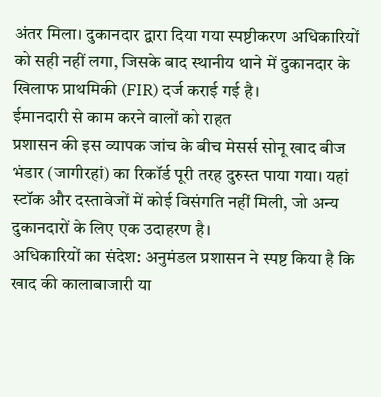अंतर मिला। दुकानदार द्वारा दिया गया स्पष्टीकरण अधिकारियों को सही नहीं लगा, जिसके बाद स्थानीय थाने में दुकानदार के खिलाफ प्राथमिकी (FIR) दर्ज कराई गई है।
ईमानदारी से काम करने वालों को राहत
प्रशासन की इस व्यापक जांच के बीच मेसर्स सोनू खाद बीज भंडार (जागीरहां) का रिकॉर्ड पूरी तरह दुरुस्त पाया गया। यहां स्टॉक और दस्तावेजों में कोई विसंगति नहीं मिली, जो अन्य दुकानदारों के लिए एक उदाहरण है।
अधिकारियों का संदेश: अनुमंडल प्रशासन ने स्पष्ट किया है कि खाद की कालाबाजारी या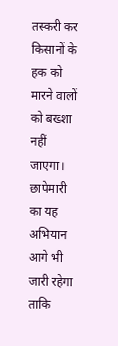तस्करी कर किसानों के हक को मारने वालों को बख्शा नहीं जाएगा। छापेमारी का यह अभियान आगे भी जारी रहेगा ताकि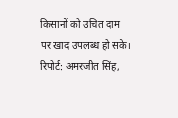किसानों को उचित दाम पर खाद उपलब्ध हो सके।
रिपोर्ट: अमरजीत सिंह,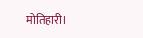मोतिहारी।